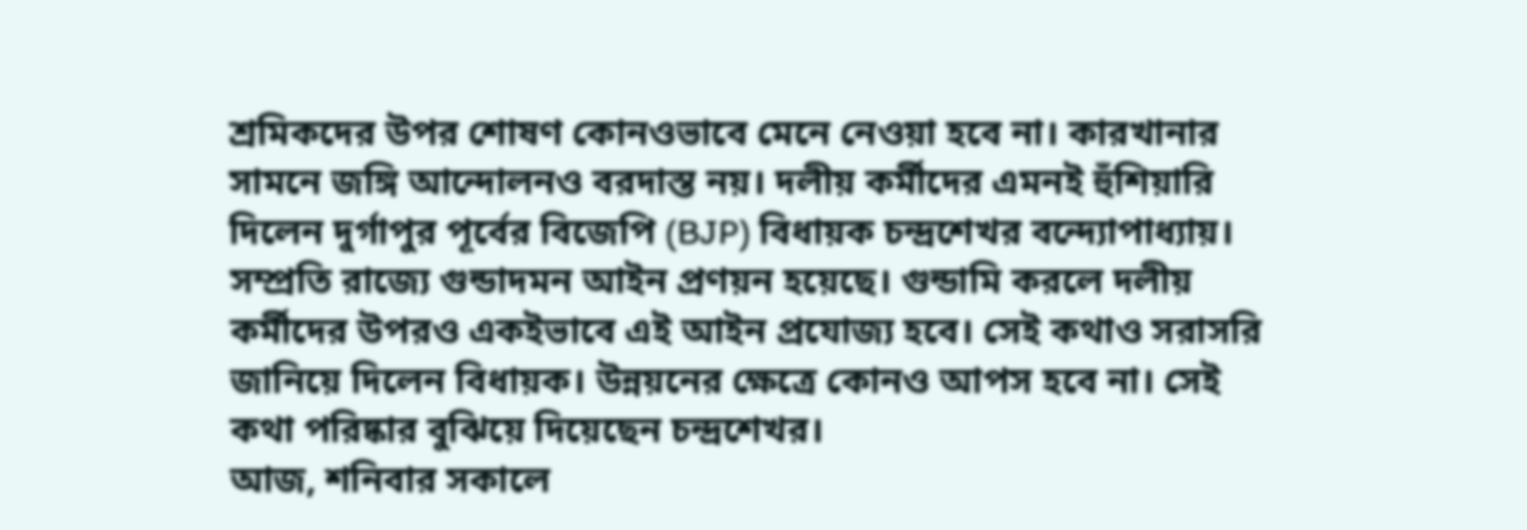শ্রমিকদের উপর শোষণ কোনওভাবে মেনে নেওয়া হবে না। কারখানার সামনে জঙ্গি আন্দোলনও বরদাস্ত নয়। দলীয় কর্মীদের এমনই হুঁশিয়ারি দিলেন দুর্গাপুর পূর্বের বিজেপি (BJP) বিধায়ক চন্দ্রশেখর বন্দ্যোপাধ্যায়। সম্প্রতি রাজ্যে গুন্ডাদমন আইন প্রণয়ন হয়েছে। গুন্ডামি করলে দলীয় কর্মীদের উপরও একইভাবে এই আইন প্রযোজ্য হবে। সেই কথাও সরাসরি জানিয়ে দিলেন বিধায়ক। উন্নয়নের ক্ষেত্রে কোনও আপস হবে না। সেই কথা পরিষ্কার বুঝিয়ে দিয়েছেন চন্দ্রশেখর।
আজ, শনিবার সকালে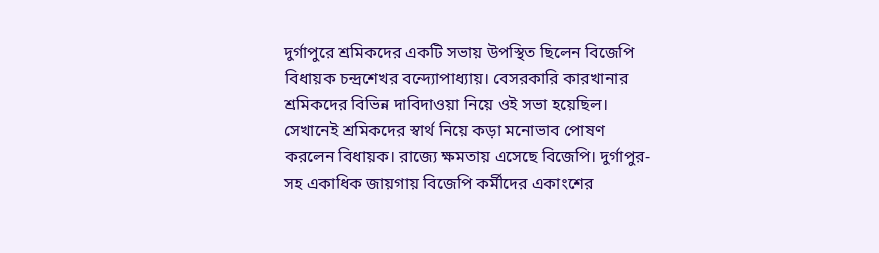দুর্গাপুরে শ্রমিকদের একটি সভায় উপস্থিত ছিলেন বিজেপি বিধায়ক চন্দ্রশেখর বন্দ্যোপাধ্যায়। বেসরকারি কারখানার শ্রমিকদের বিভিন্ন দাবিদাওয়া নিয়ে ওই সভা হয়েছিল। সেখানেই শ্রমিকদের স্বার্থ নিয়ে কড়া মনোভাব পোষণ করলেন বিধায়ক। রাজ্যে ক্ষমতায় এসেছে বিজেপি। দুর্গাপুর-সহ একাধিক জায়গায় বিজেপি কর্মীদের একাংশের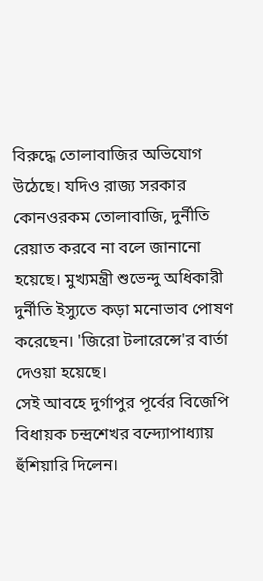বিরুদ্ধে তোলাবাজির অভিযোগ উঠেছে। যদিও রাজ্য সরকার কোনওরকম তোলাবাজি, দুর্নীতি রেয়াত করবে না বলে জানানো হয়েছে। মুখ্যমন্ত্রী শুভেন্দু অধিকারী দুর্নীতি ইস্যুতে কড়া মনোভাব পোষণ করেছেন। 'জিরো টলারেন্সে'র বার্তা দেওয়া হয়েছে।
সেই আবহে দুর্গাপুর পূর্বের বিজেপি বিধায়ক চন্দ্রশেখর বন্দ্যোপাধ্যায় হুঁশিয়ারি দিলেন।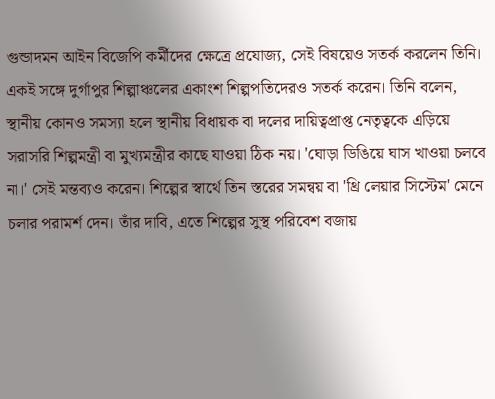গুন্ডাদমন আইন বিজেপি কর্মীদের ক্ষেত্রে প্রযোজ্য, সেই বিষয়েও সতর্ক করলেন তিনি। একই সঙ্গে দুর্গাপুর শিল্পাঞ্চলের একাংশ শিল্পপতিদেরও সতর্ক করেন। তিনি বলেন, স্থানীয় কোনও সমস্যা হলে স্থানীয় বিধায়ক বা দলের দায়িত্বপ্রাপ্ত নেতৃত্বকে এড়িয়ে সরাসরি শিল্পমন্ত্রী বা মুখ্যমন্ত্রীর কাছে যাওয়া ঠিক নয়। 'ঘোড়া ডিঙিয়ে ঘাস খাওয়া চলবে না।' সেই মন্তব্যও করেন। শিল্পের স্বার্থে তিন স্তরের সমন্বয় বা 'থ্রি লেয়ার সিস্টেম' মেনে চলার পরামর্শ দেন। তাঁর দাবি, এতে শিল্পের সুস্থ পরিবেশ বজায়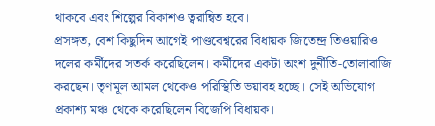থাকবে এবং শিল্পের বিকাশও ত্বরান্বিত হবে।
প্রসঙ্গত, বেশ কিছুদিন আগেই পাণ্ডবেশ্বরের বিধায়ক জিতেন্দ্র তিওয়ারিও দলের কর্মীদের সতর্ক করেছিলেন। কর্মীদের একটা অংশ দুর্নীতি-তোলাবাজি করছেন। তৃণমূল আমল থেকেও পরিস্থিতি ভয়াবহ হচ্ছে। সেই অভিযোগ প্রকাশ্য মঞ্চ থেকে করেছিলেন বিজেপি বিধায়ক।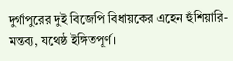দুর্গাপুরের দুই বিজেপি বিধায়কের এহেন হুঁশিয়ারি-মন্তব্য, যথেষ্ঠ ইঙ্গিতপূর্ণ।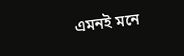এমনই মনে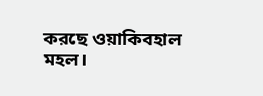করছে ওয়াকিবহাল মহল।